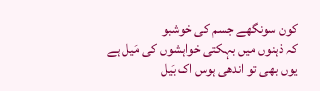کون سونگھے جسم کی خوشبو
کہ ذہنوں میں بہکتی خواہشوں کی مَیل ہے
یوں بھی تو اندھی ہوس اک بَیل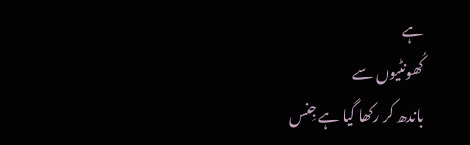ہے
کُھونٹیوں سے
باندھ کر رکھا گیا ہے جِنس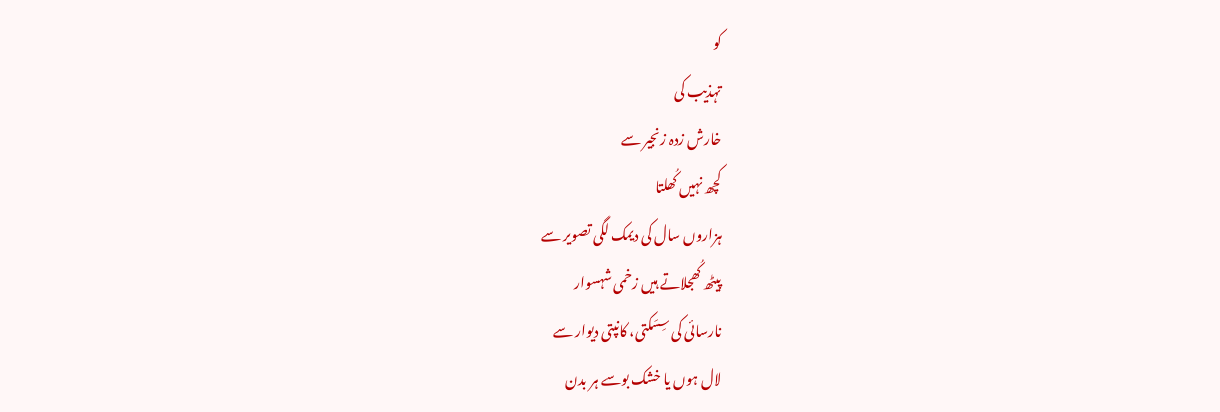کو
تہذیب کی
خارش زدہ زنجیر سے
کچھ نہیں کُھلتا
ہزاروں سال کی دیمک لگی تصویر سے
پیٹھ کُھجلاتے ہیں زخمی شہسوار
نارسائی کی سِسَکتی، کانپتی دیوار سے
لال ہوں یا خشک بوسے ہر بدن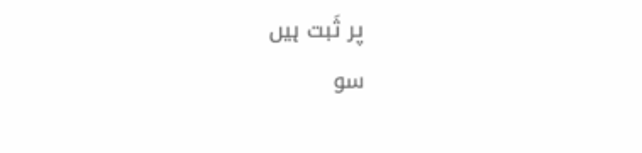پر ثَبت ہیں
سو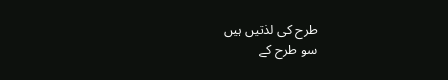طرح کی لذتیں ہیں
سو طرح کے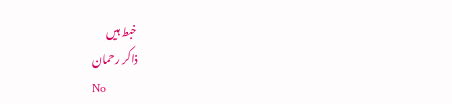خبط ہیں
ذاکر رحمان
No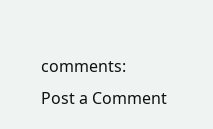comments:
Post a Comment